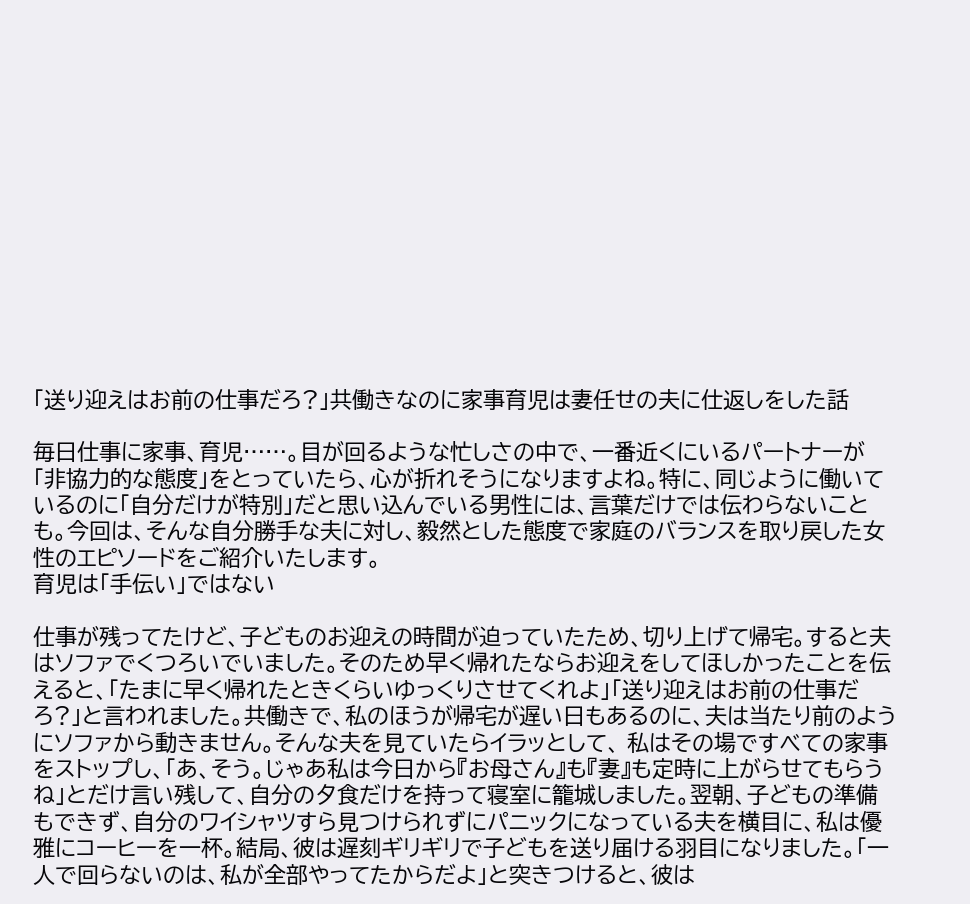「送り迎えはお前の仕事だろ?」共働きなのに家事育児は妻任せの夫に仕返しをした話

毎日仕事に家事、育児……。目が回るような忙しさの中で、一番近くにいるパートナーが「非協力的な態度」をとっていたら、心が折れそうになりますよね。特に、同じように働いているのに「自分だけが特別」だと思い込んでいる男性には、言葉だけでは伝わらないことも。今回は、そんな自分勝手な夫に対し、毅然とした態度で家庭のバランスを取り戻した女性のエピソードをご紹介いたします。
育児は「手伝い」ではない

仕事が残ってたけど、子どものお迎えの時間が迫っていたため、切り上げて帰宅。すると夫はソファでくつろいでいました。そのため早く帰れたならお迎えをしてほしかったことを伝えると、「たまに早く帰れたときくらいゆっくりさせてくれよ」「送り迎えはお前の仕事だろ?」と言われました。共働きで、私のほうが帰宅が遅い日もあるのに、夫は当たり前のようにソファから動きません。そんな夫を見ていたらイラッとして、 私はその場ですべての家事をストップし、「あ、そう。じゃあ私は今日から『お母さん』も『妻』も定時に上がらせてもらうね」とだけ言い残して、自分の夕食だけを持って寝室に籠城しました。翌朝、子どもの準備もできず、自分のワイシャツすら見つけられずにパニックになっている夫を横目に、私は優雅にコーヒーを一杯。結局、彼は遅刻ギリギリで子どもを送り届ける羽目になりました。「一人で回らないのは、私が全部やってたからだよ」と突きつけると、彼は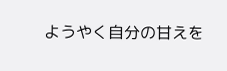ようやく自分の甘えを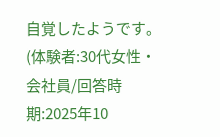自覚したようです。(体験者:30代女性・会社員/回答時期:2025年10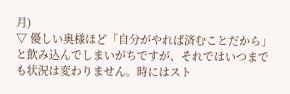月)
▽ 優しい奥様ほど「自分がやれば済むことだから」と飲み込んでしまいがちですが、それではいつまでも状況は変わりません。時にはスト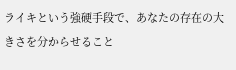ライキという強硬手段で、あなたの存在の大きさを分からせること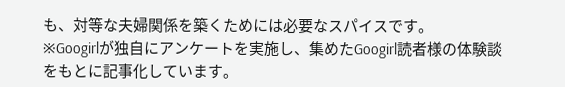も、対等な夫婦関係を築くためには必要なスパイスです。
※Googirlが独自にアンケートを実施し、集めたGoogirl読者様の体験談をもとに記事化しています。